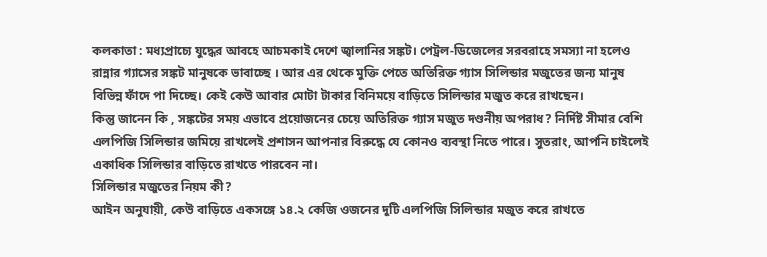কলকাতা : মধ্যপ্রাচ্যে যুদ্ধের আবহে আচমকাই দেশে জ্বালানির সঙ্কট। পেট্রল-ডিজেলের সরবরাহে সমস্যা না হলেও রান্নার গ্যাসের সঙ্কট মানুষকে ভাবাচ্ছে । আর এর থেকে মুক্তি পেতে অতিরিক্ত গ্যাস সিলিন্ডার মজুতের জন্য মানুষ বিভিন্ন ফাঁদে পা দিচ্ছে। কেই কেউ আবার মোটা টাকার বিনিময়ে বাড়িতে সিলিন্ডার মজুত করে রাখছেন।
কিন্তু জানেন কি , সঙ্কটের সময় এভাবে প্রয়োজনের চেয়ে অতিরিক্ত গ্যাস মজুত দণ্ডনীয় অপরাধ? নির্দিষ্ট সীমার বেশি এলপিজি সিলিন্ডার জমিয়ে রাখলেই প্রশাসন আপনার বিরুদ্ধে যে কোনও ব্যবস্থা নিতে পারে। সুতরাং, আপনি চাইলেই একাধিক সিলিন্ডার বাড়িতে রাখতে পারবেন না।
সিলিন্ডার মজুতের নিয়ম কী?
আইন অনুযায়ী, কেউ বাড়িতে একসঙ্গে ১৪.২ কেজি ওজনের দুটি এলপিজি সিলিন্ডার মজুত করে রাখতে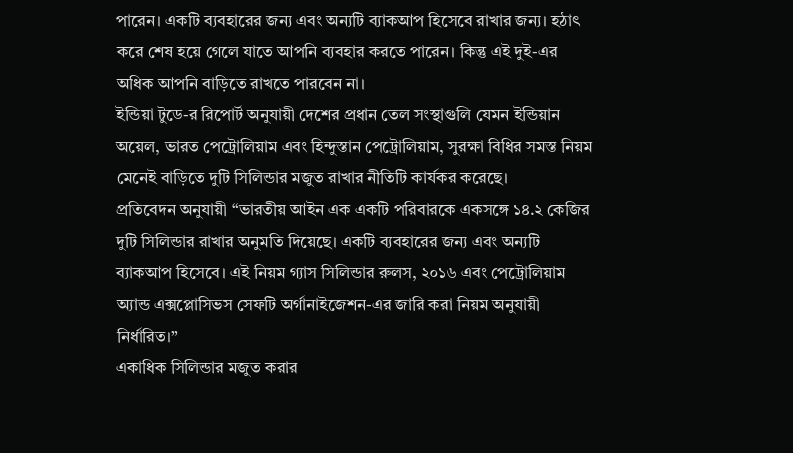পারেন। একটি ব্যবহারের জন্য এবং অন্যটি ব্যাকআপ হিসেবে রাখার জন্য। হঠাৎ করে শেষ হয়ে গেলে যাতে আপনি ব্যবহার করতে পারেন। কিন্তু এই দুই-এর অধিক আপনি বাড়িতে রাখতে পারবেন না।
ইন্ডিয়া টুডে-র রিপোর্ট অনুযায়ী দেশের প্রধান তেল সংস্থাগুলি যেমন ইন্ডিয়ান অয়েল, ভারত পেট্রোলিয়াম এবং হিন্দুস্তান পেট্রোলিয়াম, সুরক্ষা বিধির সমস্ত নিয়ম মেনেই বাড়িতে দুটি সিলিন্ডার মজুত রাখার নীতিটি কার্যকর করেছে।
প্রতিবেদন অনুযায়ী “ভারতীয় আইন এক একটি পরিবারকে একসঙ্গে ১৪.২ কেজির দুটি সিলিন্ডার রাখার অনুমতি দিয়েছে। একটি ব্যবহারের জন্য এবং অন্যটি ব্যাকআপ হিসেবে। এই নিয়ম গ্যাস সিলিন্ডার রুলস, ২০১৬ এবং পেট্রোলিয়াম অ্যান্ড এক্সপ্লোসিভস সেফটি অর্গানাইজেশন-এর জারি করা নিয়ম অনুযায়ী নির্ধারিত।”
একাধিক সিলিন্ডার মজুত করার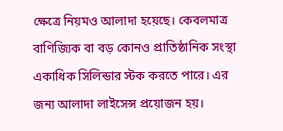ক্ষেত্রে নিয়মও আলাদা হয়েছে। কেবলমাত্র বাণিজ্যিক বা বড় কোনও প্রাতিষ্ঠানিক সংস্থা একাধিক সিলিন্ডার স্টক করতে পারে। এর জন্য আলাদা লাইসেন্স প্রয়োজন হয়।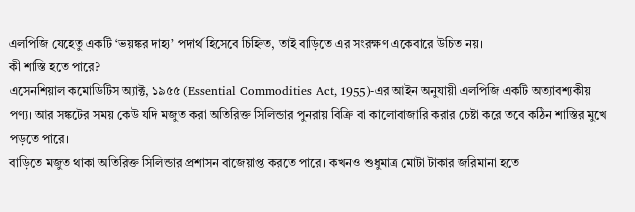এলপিজি যেহেতু একটি ‘ভয়ঙ্কর দাহ্য’ পদার্থ হিসেবে চিহ্নিত, তাই বাড়িতে এর সংরক্ষণ একেবারে উচিত নয়।
কী শাস্তি হতে পারে?
এসেনশিয়াল কমোডিটিস অ্যাক্ট, ১৯৫৫ (Essential Commodities Act, 1955)-এর আইন অনুযায়ী এলপিজি একটি অত্যাবশ্যকীয় পণ্য। আর সঙ্কটের সময় কেউ যদি মজুত করা অতিরিক্ত সিলিন্ডার পুনরায় বিক্রি বা কালোবাজারি করার চেষ্টা করে তবে কঠিন শাস্তির মুখে পড়তে পারে।
বাড়িতে মজুত থাকা অতিরিক্ত সিলিন্ডার প্রশাসন বাজেয়াপ্ত করতে পারে। কখনও শুধুমাত্র মোটা টাকার জরিমানা হতে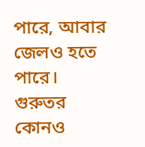পারে, আবার জেলও হতে পারে। গুরুতর কোনও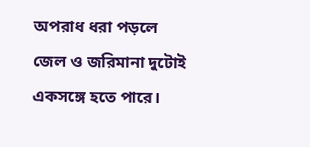অপরাধ ধরা পড়লে জেল ও জরিমানা দুটোই একসঙ্গে হতে পারে।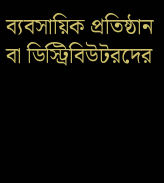ব্যবসায়িক প্রতিষ্ঠান বা ডিস্ট্রিবিউটরদের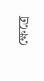ক্ষেত্রে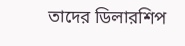তাদের ডিলারশিপ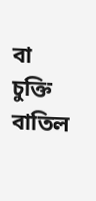বা চুক্তি বাতিল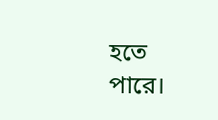হতে পারে।